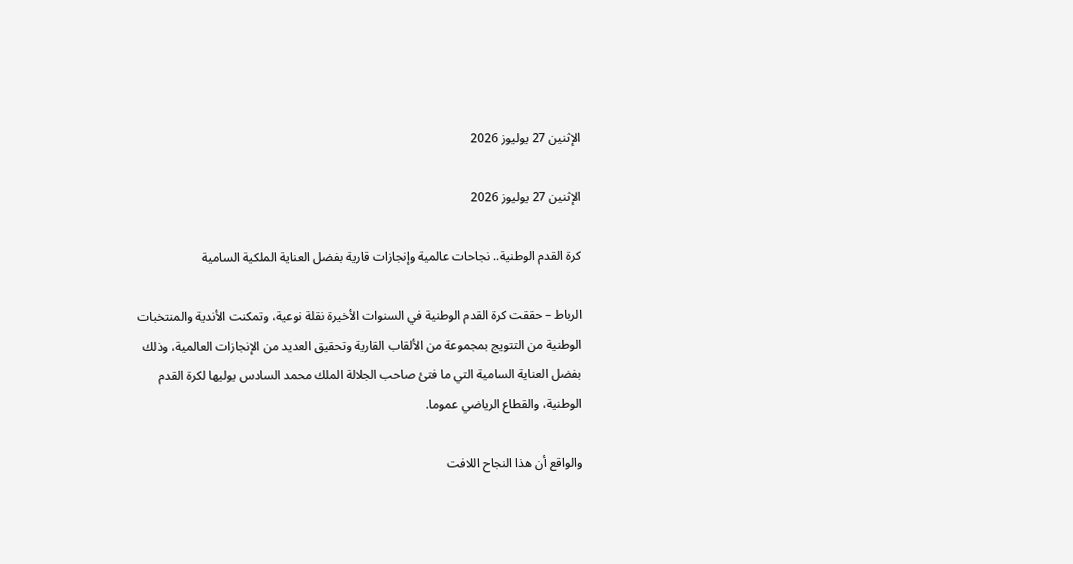الإثنين 27 يوليوز 2026

الإثنين 27 يوليوز 2026

كرة القدم الوطنية.. نجاحات عالمية وإنجازات قارية بفضل العناية الملكية السامية

الرباط – حققت كرة القدم الوطنية في السنوات الأخيرة نقلة نوعية، وتمكنت الأندية والمنتخبات الوطنية من التتويج بمجموعة من الألقاب القارية وتحقيق العديد من الإنجازات العالمية، وذلك بفضل العناية السامية التي ما فتئ صاحب الجلالة الملك محمد السادس يوليها لكرة القدم الوطنية، والقطاع الرياضي عموما.

والواقع أن هذا النجاح اللافت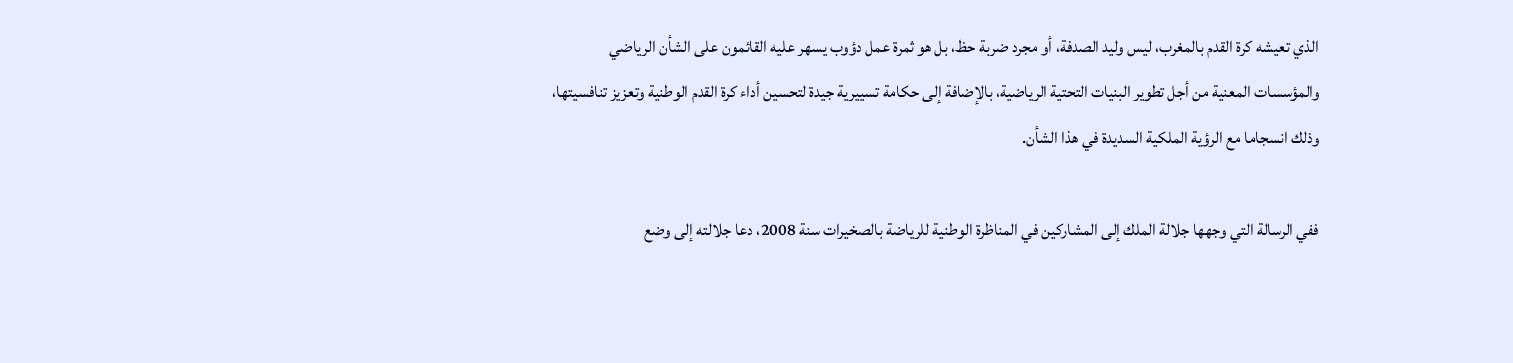الذي تعيشه كرة القدم بالمغرب، ليس وليد الصدفة، أو مجرد ضربة حظ، بل هو ثمرة عمل دؤوب يسهر عليه القائمون على الشأن الرياضي والمؤسسات المعنية من أجل تطوير البنيات التحتية الرياضية، بالإضافة إلى حكامة تسييرية جيدة لتحسين أداء كرة القدم الوطنية وتعزيز تنافسيتها، وذلك انسجاما مع الرؤية الملكية السديدة في هذا الشأن.

ففي الرسالة التي وجهها جلالة الملك إلى المشاركين في المناظرة الوطنية للرياضة بالصخيرات سنة 2008، دعا جلالته إلى وضع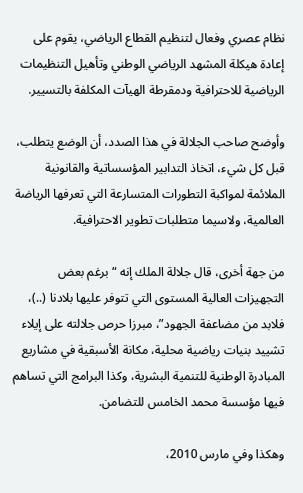نظام عصري وفعال لتنظيم القطاع الرياضي، يقوم على إعادة هيكلة المشهد الرياضي الوطني وتأهيل التنظيمات الرياضية للاحترافية ودمقرطة الهيآت المكلفة بالتسيير.

وأوضح صاحب الجلالة في هذا الصدد، أن الوضع يتطلب، قبل كل شيء، اتخاذ التدابير المؤسساتية والقانونية الملائمة لمواكبة التطورات المتسارعة التي تعرفها الرياضة العالمية، ولاسيما متطلبات تطوير الاحترافية.

من جهة أخرى، قال جلالة الملك إنه “برغم بعض التجهيزات العالية المستوى التي تتوفر عليها بلادنا (..)، فلابد من مضاعفة الجهود”، مبرزا حرص جلالته على إيلاء تشييد بنيات رياضية محلية، مكانة الأسبقية في مشاريع المبادرة الوطنية للتنمية البشرية، وكذا البرامج التي تساهم فيها مؤسسة محمد الخامس للتضامن.

وهكذا وفي مارس 2010،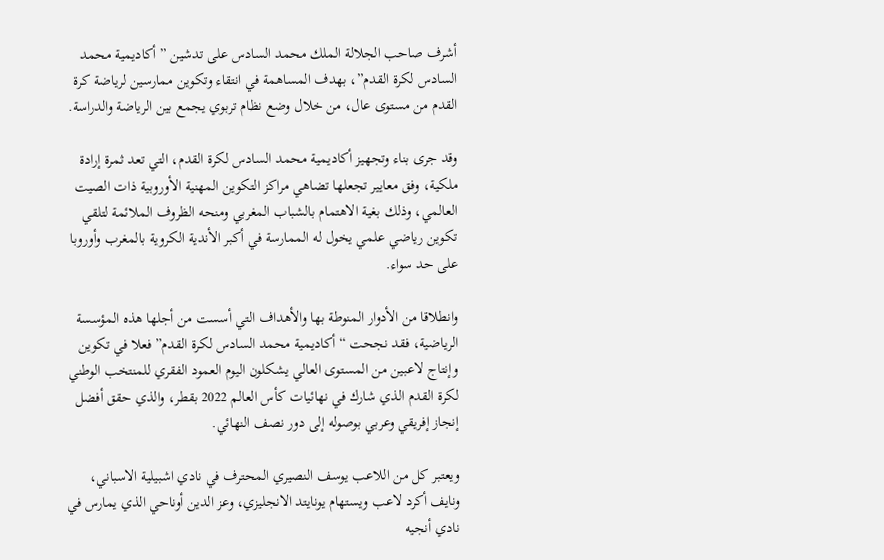أشرف صاحب الجلالة الملك محمد السادس على تدشين ” أكاديمية محمد السادس لكرة القدم”، بهدف المساهمة في انتقاء وتكوين ممارسين لرياضة كرة القدم من مستوى عال، من خلال وضع نظام تربوي يجمع بين الرياضة والدراسة.

وقد جرى بناء وتجهيز أكاديمية محمد السادس لكرة القدم، التي تعد ثمرة إرادة ملكية، وفق معايير تجعلها تضاهي مراكز التكوين المهنية الأوروبية ذات الصيت العالمي، وذلك بغية الاهتمام بالشباب المغربي ومنحه الظروف الملائمة لتلقي تكوين رياضي علمي يخول له الممارسة في أكبر الأندية الكروية بالمغرب وأوروبا على حد سواء.

وانطلاقا من الأدوار المنوطة بها والأهداف التي أسست من أجلها هذه المؤسسة الرياضية، فقد نجحت “أكاديمية محمد السادس لكرة القدم” فعلا في تكوين وإنتاج لاعبين من المستوى العالي يشكلون اليوم العمود الفقري للمنتخب الوطني لكرة القدم الذي شارك في نهائيات كأس العالم 2022 بقطر، والذي حقق أفضل إنجاز إفريقي وعربي بوصوله إلى دور نصف النهائي.

ويعتبر كل من اللاعب يوسف النصيري المحترف في نادي اشبيلية الاسباني، ونايف أكرد لاعب ويستهام يونايتد الانجليزي، وعز الدين أوناحي الذي يمارس في نادي أنجيه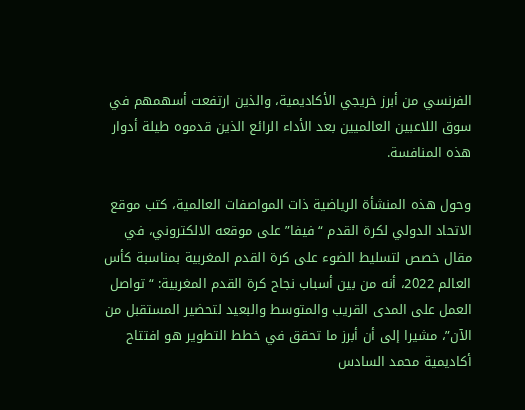الفرنسي من أبرز خريجي الأكاديمية، والذين ارتفعت أسهمهم في سوق اللاعبين العالميين بعد الأداء الرائع الذين قدموه طيلة أدوار هذه المنافسة.

وحول هذه المنشأة الرياضية ذات المواصفات العالمية، كتب موقع الاتحاد الدولي لكرة القدم “فيفا” على موقعه الالكتروني، في مقال خصص لتسليط الضوء على كرة القدم المغربية بمناسبة كأس العالم 2022، أنه من بين أسباب نجاح كرة القدم المغربية: “تواصل العمل على المدى القريب والمتوسط والبعيد لتحضير المستقبل من الآن”، مشيرا إلى أن أبرز ما تحقق في خطط التطوير هو افتتاح أكاديمية محمد السادس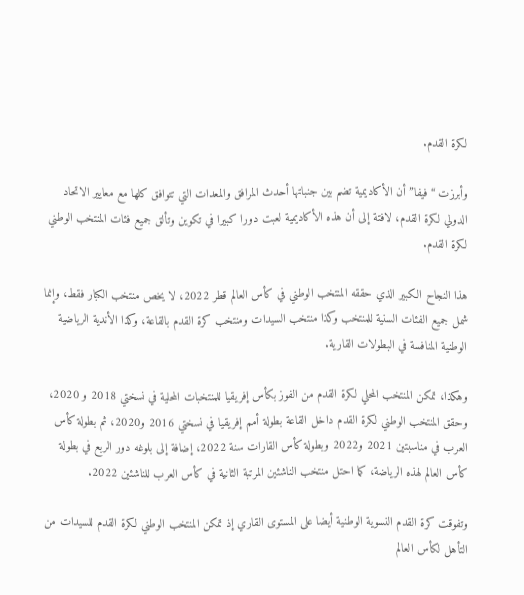لكرة القدم.

وأبرزت “فيفا” أن الأكاديمية تضم بين جنباتها أحدث المرافق والمعدات التي تتوافق كلها مع معايير الاتحاد الدولي لكرة القدم، لافتة إلى أن هذه الأكاديمية لعبت دورا كبيرا في تكوين وتألق جميع فئات المنتخب الوطني لكرة القدم.

هذا النجاح الكبير الذي حققه المنتخب الوطني في كأس العالم قطر 2022، لا يخص منتخب الكبار فقط، وإنما شمل جميع الفئات السنية للمنتخب وكذا منتخب السيدات ومنتخب كرة القدم بالقاعة، وكذا الأندية الرياضية الوطنية المنافسة في البطولات القارية.

وهكذا، تمكن المنتخب المحلي لكرة القدم من الفوز بكأس إفريقيا للمنتخبات المحلية في نسختي 2018 و 2020، وحقق المنتخب الوطني لكرة القدم داخل القاعة بطولة أمم إفريقيا في نسختي 2016 و2020، ثم بطولة كأس العرب في مناسبتين 2021 و2022 وبطولة كأس القارات سنة 2022، إضافة إلى بلوغه دور الربع في بطولة كأس العالم لهذه الرياضة، كما احتل منتخب الناشئين المرتبة الثانية في كأس العرب للناشئين 2022.

وتفوقت كرة القدم النسوية الوطنية أيضا على المستوى القاري إذ تمكن المنتخب الوطني لكرة القدم للسيدات من التأهل لكأس العالم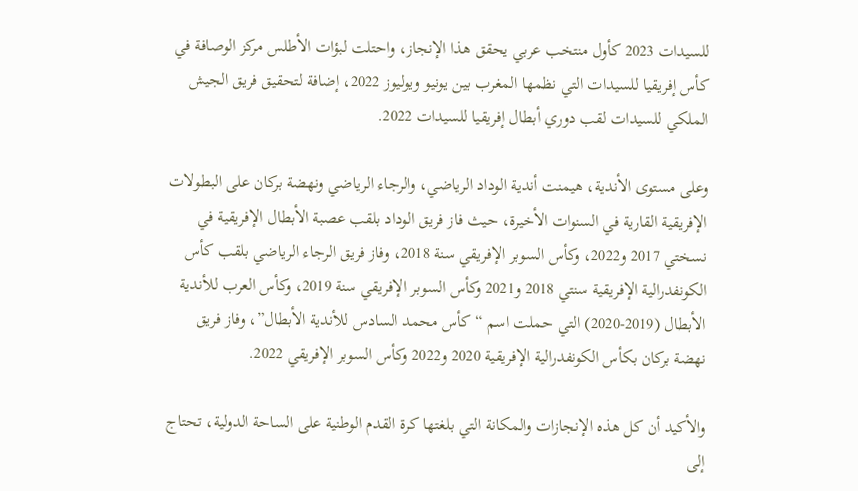للسيدات 2023 كأول منتخب عربي يحقق هذا الإنجاز، واحتلت لبؤات الأطلس مركز الوصافة في كأس إفريقيا للسيدات التي نظمها المغرب بين يونيو ويوليوز 2022، إضافة لتحقيق فريق الجيش الملكي للسيدات لقب دوري أبطال إفريقيا للسيدات 2022.

وعلى مستوى الأندية، هيمنت أندية الوداد الرياضي، والرجاء الرياضي ونهضة بركان على البطولات الإفريقية القارية في السنوات الأخيرة، حيث فاز فريق الوداد بلقب عصبة الأبطال الإفريقية في نسختي 2017 و2022، وكأس السوبر الإفريقي سنة 2018، وفاز فريق الرجاء الرياضي بلقب كأس الكونفدرالية الإفريقية سنتي 2018 و2021 وكأس السوبر الإفريقي سنة 2019، وكأس العرب للأندية الأبطال (2019-2020) التي حملت اسم “كأس محمد السادس للأندية الأبطال”، وفاز فريق نهضة بركان بكأس الكونفدرالية الإفريقية 2020 و2022 وكأس السوبر الإفريقي 2022.

والأكيد أن كل هذه الإنجازات والمكانة التي بلغتها كرة القدم الوطنية على الساحة الدولية، تحتاج إلى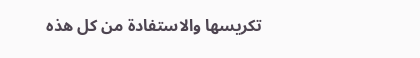تكريسها والاستفادة من كل هذه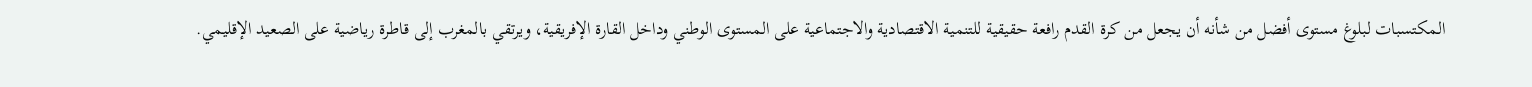المكتسبات لبلوغ مستوى أفضل من شأنه أن يجعل من كرة القدم رافعة حقيقية للتنمية الاقتصادية والاجتماعية على المستوى الوطني وداخل القارة الإفريقية، ويرتقي بالمغرب إلى قاطرة رياضية على الصعيد الإقليمي.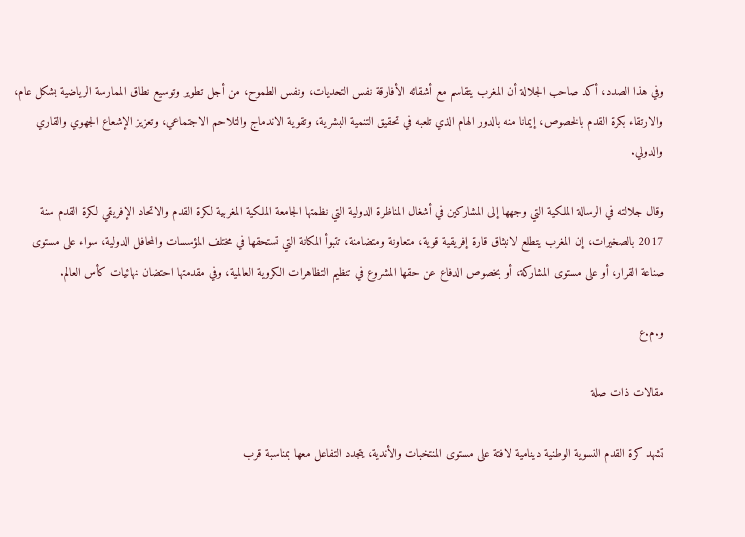وفي هذا الصدد، أكد صاحب الجلالة أن المغرب يتقاسم مع أشقائه الأفارقة نفس التحديات، ونفس الطموح، من أجل تطوير وتوسيع نطاق الممارسة الرياضية بشكل عام، والارتقاء بكرة القدم بالخصوص، إيمانا منه بالدور الهام الذي تلعبه في تحقيق التنمية البشرية، وتقوية الاندماج والتلاحم الاجتماعي، وتعزيز الإشعاع الجهوي والقاري والدولي.

وقال جلالته في الرسالة الملكية التي وجهها إلى المشاركين في أشغال المناظرة الدولية التي نظمتها الجامعة الملكية المغربية لكرة القدم والاتحاد الإفريقي لكرة القدم سنة 2017 بالصخيرات، إن المغرب يتطلع لانبثاق قارة إفريقية قوية، متعاونة ومتضامنة، تتبوأ المكانة التي تستحقها في مختلف المؤسسات والمحافل الدولية، سواء على مستوى صناعة القرار، أو على مستوى المشاركة، أو بخصوص الدفاع عن حقها المشروع في تنظيم التظاهرات الكروية العالمية، وفي مقدمتها احتضان نهائيات كأس العالم.

و.م.ع

مقالات ذات صلة

تشهد كرة القدم النسوية الوطنية دينامية لافتة على مستوى المنتخبات والأندية، يتجدد التفاعل معها بمناسبة قرب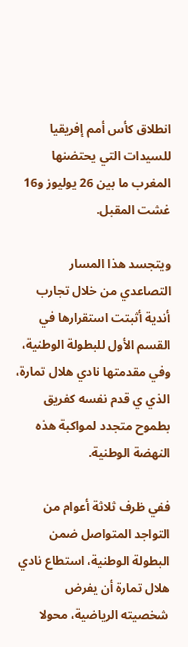انطلاق كأس أمم إفريقيا للسيدات التي يحتضنها المغرب ما بين 26 يوليوز و16 غشت المقبل.

ويتجسد هذا المسار التصاعدي من خلال تجارب أندية أثبتت استقرارها في القسم الأول للبطولة الوطنية، وفي مقدمتها نادي هلال تمارة، الذي ي قدم نفسه كفريق بطموح متجدد لمواكبة هذه النهضة الوطنية.

ففي ظرف ثلاثة أعوام من التواجد المتواصل ضمن البطولة الوطنية، استطاع نادي هلال تمارة أن يفرض شخصيته الرياضية، محولا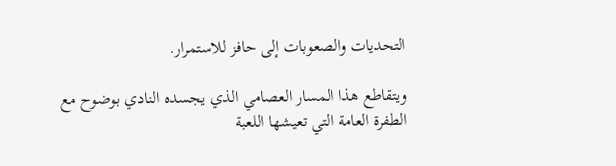التحديات والصعوبات إلى حافز للاستمرار.

ويتقاطع هذا المسار العصامي الذي يجسده النادي بوضوح مع الطفرة العامة التي تعيشها اللعبة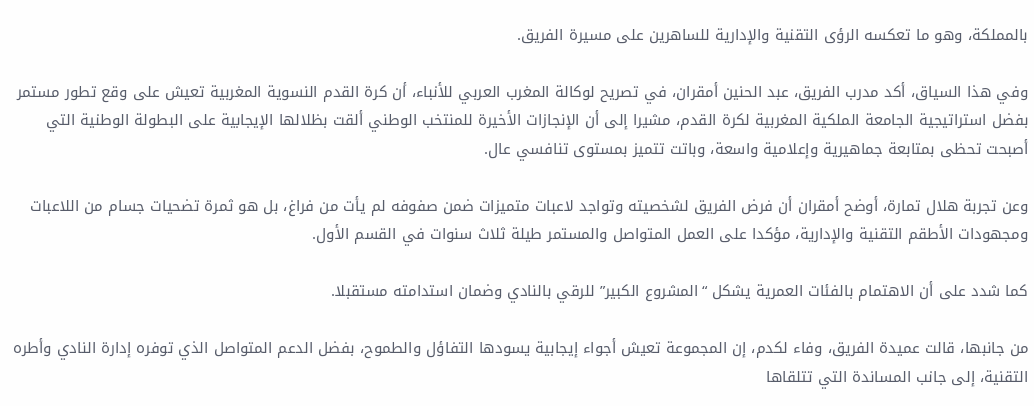بالمملكة، وهو ما تعكسه الرؤى التقنية والإدارية للساهرين على مسيرة الفريق.

وفي هذا السياق، أكد مدرب الفريق، عبد الحنين أمقران، في تصريح لوكالة المغرب العربي للأنباء، أن كرة القدم النسوية المغربية تعيش على وقع تطور مستمر بفضل استراتيجية الجامعة الملكية المغربية لكرة القدم، مشيرا إلى أن الإنجازات الأخيرة للمنتخب الوطني ألقت بظلالها الإيجابية على البطولة الوطنية التي أصبحت تحظى بمتابعة جماهيرية وإعلامية واسعة، وباتت تتميز بمستوى تنافسي عال.

وعن تجربة هلال تمارة، أوضح أمقران أن فرض الفريق لشخصيته وتواجد لاعبات متميزات ضمن صفوفه لم يأت من فراغ، بل هو ثمرة تضحيات جسام من اللاعبات ومجهودات الأطقم التقنية والإدارية، مؤكدا على العمل المتواصل والمستمر طيلة ثلاث سنوات في القسم الأول.

كما شدد على أن الاهتمام بالفئات العمرية يشكل “المشروع الكبير” للرقي بالنادي وضمان استدامته مستقبلا.

من جانبها، قالت عميدة الفريق، وفاء لكدم، إن المجموعة تعيش أجواء إيجابية يسودها التفاؤل والطموح، بفضل الدعم المتواصل الذي توفره إدارة النادي وأطره التقنية، إلى جانب المساندة التي تتلقاها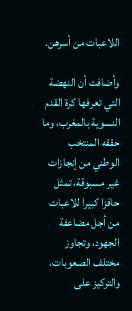اللاعبات من أسرهن.

وأضافت أن النهضة التي تعرفها كرة القدم النسوية بالمغرب، وما حققه المنتخب الوطني من إنجازات غير مسبوقة، تمثل حافزا كبيرا للاعبات من أجل مضاعفة الجهود، وتجاوز مختلف الصعوبات، والتركيز على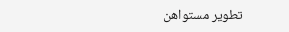تطوير مستواهن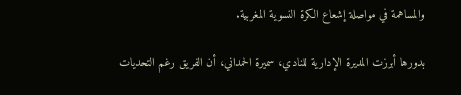والمساهمة في مواصلة إشعاع الكرة النسوية المغربية.

بدورها أبرزت المديرة الإدارية للنادي، سميرة الحمداني، أن الفريق رغم التحديات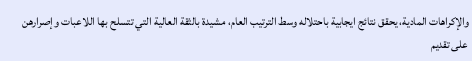والإكراهات المادية، يحقق نتائج ايجابية باحتلاله وسط الترتيب العام، مشيدة بالثقة العالية التي تتسلح بها اللاعبات وإصرارهن على تقديم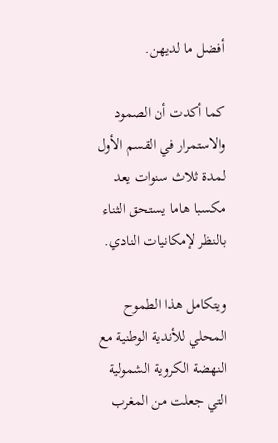أفضل ما لديهن.

كما أكدت أن الصمود والاستمرار في القسم الأول لمدة ثلاث سنوات يعد مكسبا هاما يستحق الثناء بالنظر لإمكانيات النادي.

ويتكامل هذا الطموح المحلي للأندية الوطنية مع النهضة الكروية الشمولية التي جعلت من المغرب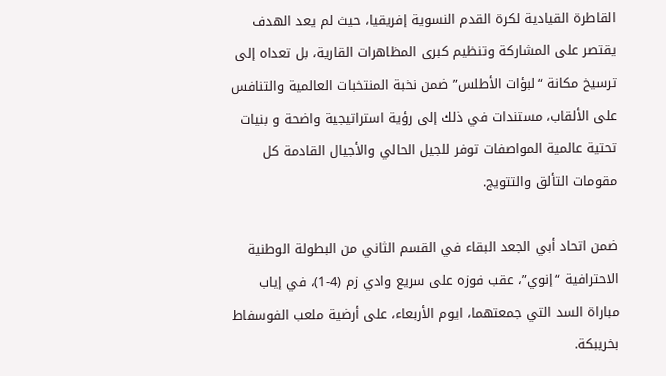القاطرة القيادية لكرة القدم النسوية إفريقيا، حيث لم يعد الهدف يقتصر على المشاركة وتنظيم كبرى المظاهرات القارية، بل تعداه إلى ترسيخ مكانة “لبؤات الأطلس” ضمن نخبة المنتخبات العالمية والتنافس على الألقاب، مستندات في ذلك إلى رؤية استراتيجية واضحة و بنيات تحتية عالمية المواصفات توفر للجيل الحالي والأجيال القادمة كل مقومات التألق والتتويج.

ضمن اتحاد أبي الجعد البقاء في القسم الثاني من البطولة الوطنية الاحترافية “إنوي”، عقب فوزه على سريع وادي زم (4-1)، في إياب مباراة السد التي جمعتهما، ايوم الأربعاء، على أرضية ملعب الفوسفاط بخريبكة.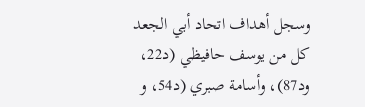وسجل أهداف اتحاد أبي الجعد كل من يوسف حافيظي (د22، ود87)، وأسامة صبري (د54، و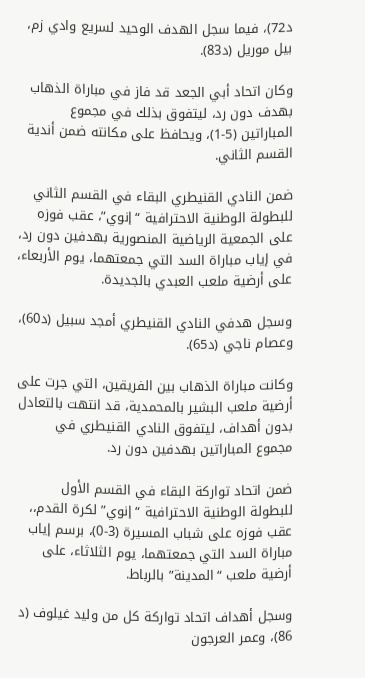د72)، فيما سجل الهدف الوحيد لسريع وادي زم، بيل موريل (د83).

وكان اتحاد أبي الجعد قد فاز في مباراة الذهاب بهدف دون رد، ليتفوق بذلك في مجموع المباراتين (5-1)، ويحافظ على مكانته ضمن أندية القسم الثاني.

ضمن النادي القنيطري البقاء في القسم الثاني للبطولة الوطنية الاحترافية “إنوي”، عقب فوزه على الجمعية الرياضية المنصورية بهدفين دون رد، في إياب مباراة السد التي جمعتهما، يوم الأربعاء، على أرضية ملعب العبدي بالجديدة.

وسجل هدفي النادي القنيطري أمجد سبيل (د60)، وعصام ناجي (د65).

وكانت مباراة الذهاب بين الفريقين، التي جرت على أرضية ملعب البشير بالمحمدية، قد انتهت بالتعادل بدون أهداف، ليتفوق النادي القنيطري في مجموع المباراتين بهدفين دون رد.

ضمن اتحاد تواركة البقاء في القسم الأول للبطولة الوطنية الاحترافية “إنوي” لكرة القدم،، عقب فوزه على شباب المسيرة (3-0)، برسم إياب مباراة السد التي جمعتهما، يوم الثلاثاء، على أرضية ملعب “المدينة” بالرباط.

وسجل أهداف اتحاد تواركة كل من وليد غيلوف (د 86)، وعمر العرجون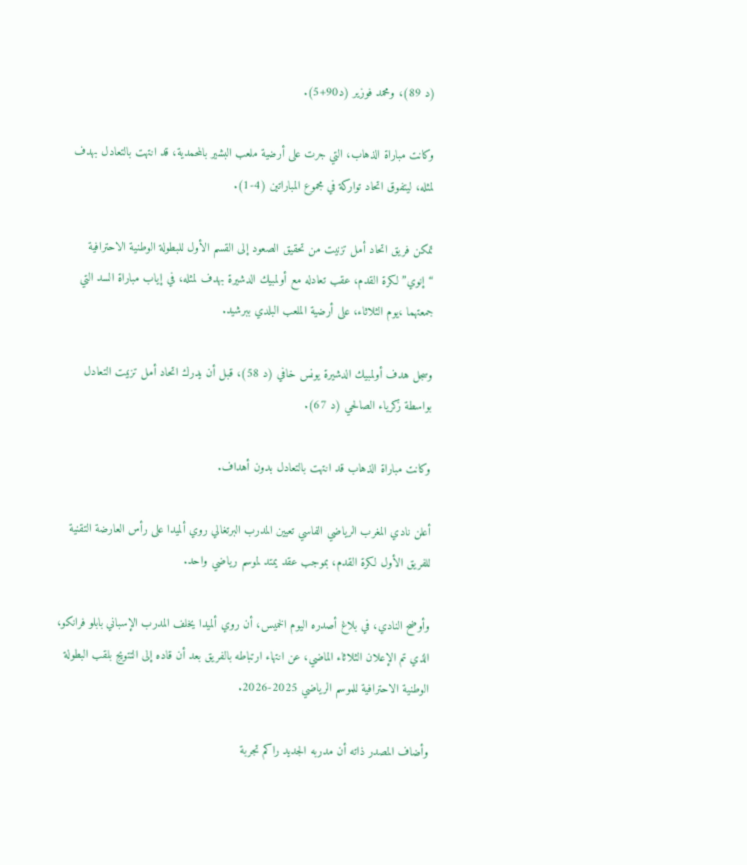(د 89)، ومحمد فوزير (د90+5).

وكانت مباراة الذهاب، التي جرت على أرضية ملعب البشير بالمحمدية، قد انتهت بالتعادل بهدف لمثله، ليتفوق اتحاد تواركة في مجموع المباراتين (4-1).

تمكن فريق اتحاد أمل تزنيت من تحقيق الصعود إلى القسم الأول للبطولة الوطنية الاحترافية “إنوي” لكرة القدم، عقب تعادله مع أولمبيك الدشيرة بهدف لمثله، في إياب مباراة السد التي جمعتهما ،يوم الثلاثاء، على أرضية الملعب البلدي ببرشيد.

وسجل هدف أولمبيك الدشيرة يونس خافي (د 58)، قبل أن يدرك اتحاد أمل تزنيت التعادل بواسطة زكرياء الصالحي (د 67).

وكانت مباراة الذهاب قد انتهت بالتعادل بدون أهداف.

أعلن نادي المغرب الرياضي الفاسي تعيين المدرب البرتغالي روي ألميدا على رأس العارضة التقنية للفريق الأول لكرة القدم، بموجب عقد يمتد لموسم رياضي واحد.

وأوضح النادي، في بلاغ أصدره اليوم الخميس، أن روي ألميدا يخلف المدرب الإسباني بابلو فرانكو، الذي تم الإعلان الثلاثاء الماضي، عن انتهاء ارتباطه بالفريق بعد أن قاده إلى التتويج بلقب البطولة الوطنية الاحترافية للموسم الرياضي 2025-2026.

وأضاف المصدر ذاته أن مدربه الجديد راكم تجربة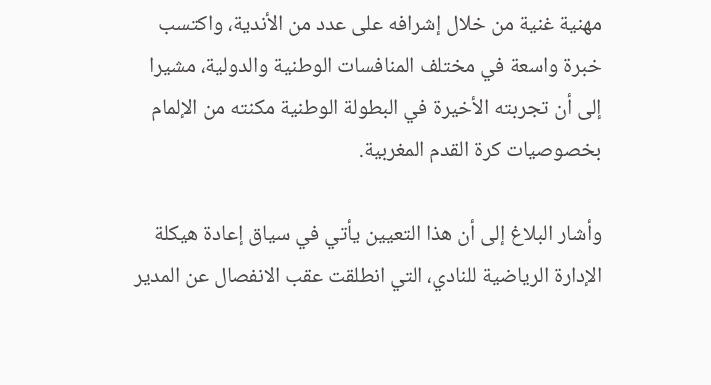مهنية غنية من خلال إشرافه على عدد من الأندية، واكتسب خبرة واسعة في مختلف المنافسات الوطنية والدولية، مشيرا إلى أن تجربته الأخيرة في البطولة الوطنية مكنته من الإلمام بخصوصيات كرة القدم المغربية.

وأشار البلاغ إلى أن هذا التعيين يأتي في سياق إعادة هيكلة الإدارة الرياضية للنادي، التي انطلقت عقب الانفصال عن المدير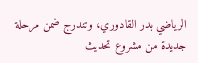الرياضي بدر القادوري، وتندرج ضمن مرحلة جديدة من مشروع تحديث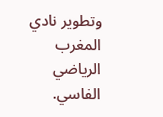وتطوير نادي المغرب الرياضي الفاسي.